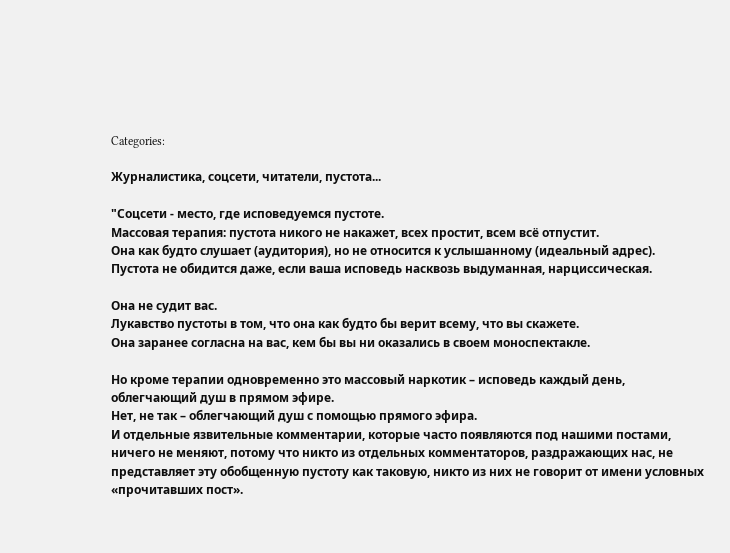Categories:

Журналистика, соцсети, читатели, пустота...

"Соцсети - место, где исповедуемся пустоте.
Массовая терапия: пустота никого не накажет, всех простит, всем всё отпустит.
Она как будто слушает (аудитория), но не относится к услышанному (идеальный адрес).
Пустота не обидится даже, если ваша исповедь насквозь выдуманная, нарциссическая.

Она не судит вас.
Лукавство пустоты в том, что она как будто бы верит всему, что вы скажете.
Она заранее согласна на вас, кем бы вы ни оказались в своем моноспектакле.

Но кроме терапии одновременно это массовый наркотик – исповедь каждый день, облегчающий душ в прямом эфире.
Нет, не так – облегчающий душ с помощью прямого эфира.
И отдельные язвительные комментарии, которые часто появляются под нашими постами, ничего не меняют, потому что никто из отдельных комментаторов, раздражающих нас, не представляет эту обобщенную пустоту как таковую, никто из них не говорит от имени условных «прочитавших пост».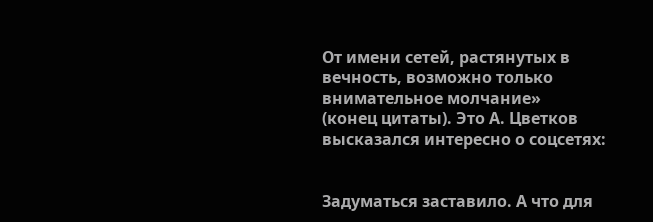От имени сетей, растянутых в вечность, возможно только внимательное молчание»
(конец цитаты). Это А. Цветков высказался интересно о соцсетях:


Задуматься заставило. А что для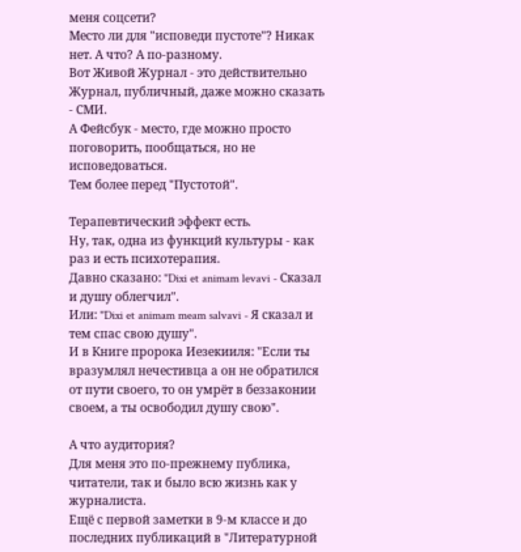меня соцсети?
Место ли для "исповеди пустоте"? Никак нет. А что? А по-разному.
Вот Живой Журнал - это действительно Журнал, публичный, даже можно сказать - СМИ.
А Фейсбук - место, где можно просто поговорить, пообщаться, но не исповедоваться.
Тем более перед "Пустотой".

Терапевтический эффект есть.
Ну, так, одна из функций культуры - как раз и есть психотерапия.
Давно сказано: "Dixi et animam levavi - Сказал и душу облегчил".
Или: "Dixi et animam meam salvavi - Я сказал и тем спас свою душу".
И в Книге пророка Иезекииля: "Если ты вразумлял нечестивца а он не обратился от пути своего, то он умрёт в беззаконии своем, а ты освободил душу свою".

А что аудитория?
Для меня это по-прежнему публика, читатели, так и было всю жизнь как у журналиста.
Ещё с первой заметки в 9-м классе и до последних публикаций в "Литературной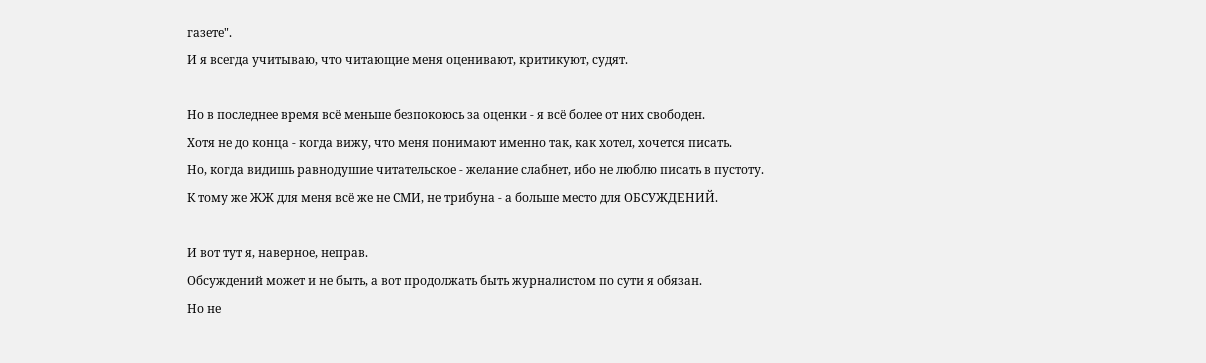газете".
И я всегда учитываю, что читающие меня оценивают, критикуют, судят.

Но в последнее время всё меньше безпокоюсь за оценки - я всё более от них свободен.
Хотя не до конца - когда вижу, что меня понимают именно так, как хотел, хочется писать.
Но, когда видишь равнодушие читательское - желание слабнет, ибо не люблю писать в пустоту.
К тому же ЖЖ для меня всё же не СМИ, не трибуна - а больше место для ОБСУЖДЕНИЙ.

И вот тут я, наверное, неправ.
Обсуждений может и не быть, а вот продолжать быть журналистом по сути я обязан.
Но не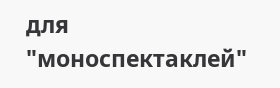для "моноспектаклей"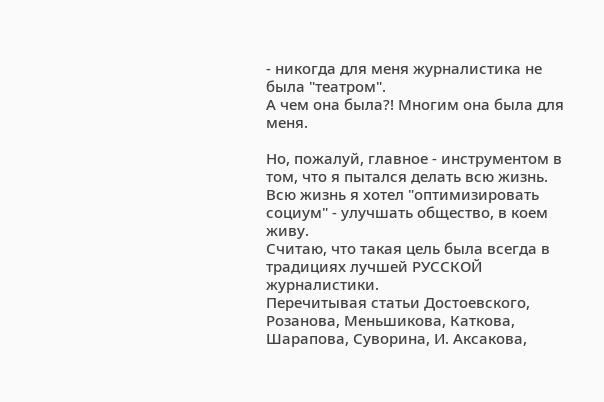- никогда для меня журналистика не была "театром".
А чем она была?! Многим она была для меня.

Но, пожалуй, главное - инструментом в том, что я пытался делать всю жизнь.
Всю жизнь я хотел "оптимизировать социум" - улучшать общество, в коем живу.
Считаю, что такая цель была всегда в традициях лучшей РУССКОЙ журналистики.
Перечитывая статьи Достоевского, Розанова, Меньшикова, Каткова, Шарапова, Суворина, И. Аксакова,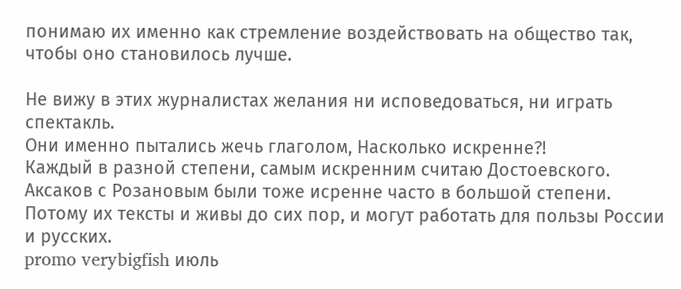понимаю их именно как стремление воздействовать на общество так, чтобы оно становилось лучше.

Не вижу в этих журналистах желания ни исповедоваться, ни играть спектакль.
Они именно пытались жечь глаголом, Насколько искренне?!
Каждый в разной степени, самым искренним считаю Достоевского.
Аксаков с Розановым были тоже исренне часто в большой степени.
Потому их тексты и живы до сих пор, и могут работать для пользы России и русских.
promo verybigfish июль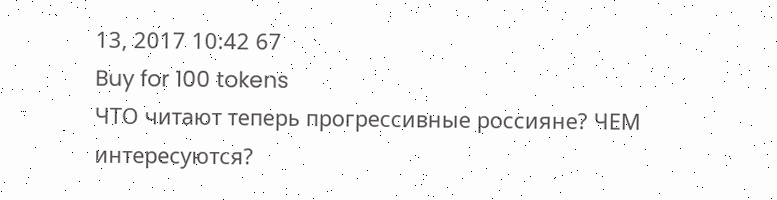13, 2017 10:42 67
Buy for 100 tokens
ЧТО читают теперь прогрессивные россияне? ЧЕМ интересуются?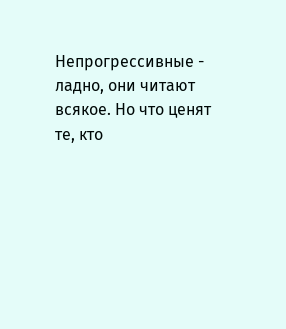Непрогрессивные - ладно, они читают всякое. Но что ценят те, кто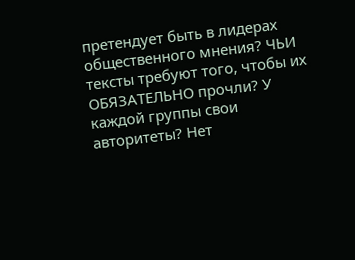претендует быть в лидерах общественного мнения? ЧЬИ тексты требуют того, чтобы их ОБЯЗАТЕЛЬНО прочли? У каждой группы свои авторитеты? Нет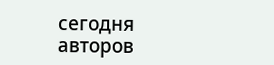сегодня авторов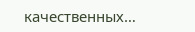качественных…